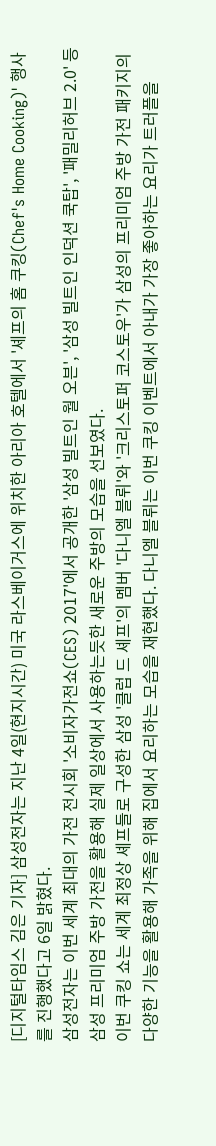[디지털타임스 김은 기자] 삼성전자는 지난 4일(현지시간) 미국 라스베이거스에 위치한 아리아 호텔에서 '셰프의 홈 쿠킹(Chef's Home Cooking)' 행사를 진행했다고 6일 밝혔다.
삼성전자는 이번 세계 최대의 가전 전시회 '소비자가전쇼(CES) 2017'에서 공개한 '삼성 빌트인 월 오븐', '삼성 빌트인 인덕션 쿡탑', '패밀리허브 2.0' 등 삼성 프리미엄 주방 가전을 활용해 실제 일상에서 사용하는듯한 새로운 주방의 모습을 선보였다.
이번 쿠킹 쇼는 세계 최정상 셰프들로 구성한 삼성 '클럽 드 셰프'의 멤버 '다니엘 블뤼'와 '크리스토퍼 코스토우'가 삼성의 프리미엄 주방 가전 패키지의 다양한 기능을 활용해 가족을 위해 집에서 요리하는 모습을 재현했다. 다니엘 블뤼는 이번 쿠킹 이벤트에서 아내가 가장 좋아하는 요리가 트러플을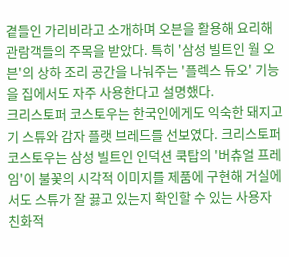곁들인 가리비라고 소개하며 오븐을 활용해 요리해 관람객들의 주목을 받았다. 특히 '삼성 빌트인 월 오븐'의 상하 조리 공간을 나눠주는 '플렉스 듀오' 기능을 집에서도 자주 사용한다고 설명했다.
크리스토퍼 코스토우는 한국인에게도 익숙한 돼지고기 스튜와 감자 플랫 브레드를 선보였다. 크리스토퍼 코스토우는 삼성 빌트인 인덕션 쿡탑의 '버츄얼 프레임'이 불꽃의 시각적 이미지를 제품에 구현해 거실에서도 스튜가 잘 끓고 있는지 확인할 수 있는 사용자 친화적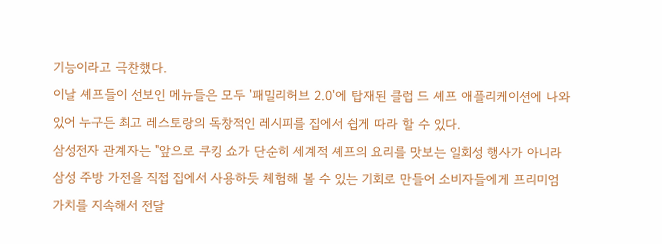기능이라고 극찬했다.
이날 셰프들이 선보인 메뉴들은 모두 '패밀리허브 2.0'에 탑재된 클럽 드 셰프 애플리케이션에 나와 있어 누구든 최고 레스토랑의 독창적인 레시피를 집에서 쉽게 따라 할 수 있다.
삼성전자 관계자는 "앞으로 쿠킹 쇼가 단순히 세계적 셰프의 요리를 맛보는 일회성 행사가 아니라 삼성 주방 가전을 직접 집에서 사용하듯 체험해 볼 수 있는 기회로 만들어 소비자들에게 프리미엄 가치를 지속해서 전달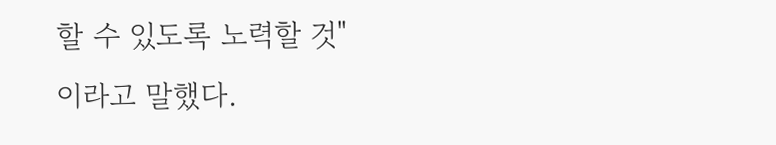할 수 있도록 노력할 것"이라고 말했다.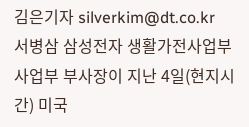김은기자 silverkim@dt.co.kr
서병삼 삼성전자 생활가전사업부 사업부 부사장이 지난 4일(현지시간) 미국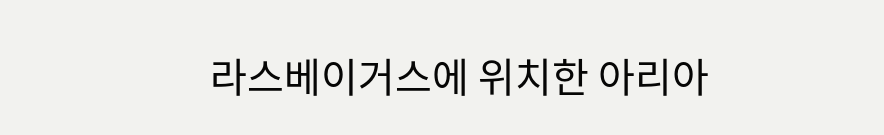라스베이거스에 위치한 아리아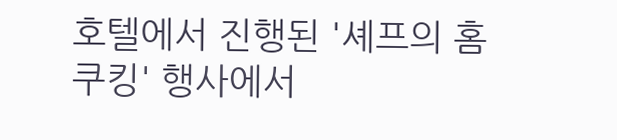호텔에서 진행된 '셰프의 홈 쿠킹' 행사에서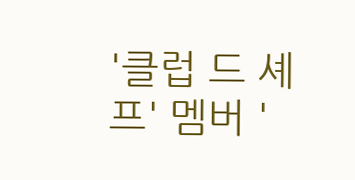'클럽 드 셰프' 멤버 '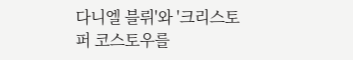다니엘 블뤼'와 '크리스토퍼 코스토우를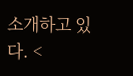소개하고 있다. <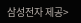삼성전자 제공>